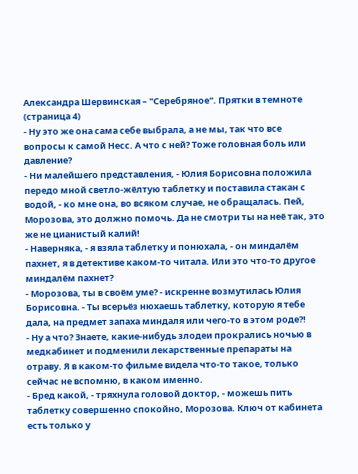Александра Шервинская – "Серебряное". Прятки в темноте (страница 4)
- Ну это же она сама себе выбрала, а не мы, так что все вопросы к самой Несс. А что с ней? Тоже головная боль или давление?
- Ни малейшего представления, - Юлия Борисовна положила передо мной светло-жёлтую таблетку и поставила стакан с водой, - ко мне она, во всяком случае, не обращалась. Пей, Морозова, это должно помочь. Да не смотри ты на неё так, это же не цианистый калий!
- Наверняка, - я взяла таблетку и понюхала, - он миндалём пахнет, я в детективе каком-то читала. Или это что-то другое миндалём пахнет?
- Морозова, ты в своём уме? - искренне возмутилась Юлия Борисовна. - Ты всерьёз нюхаешь таблетку, которую я тебе дала, на предмет запаха миндаля или чего-то в этом роде?!
- Ну а что? Знаете, какие-нибудь злодеи прокрались ночью в медкабинет и подменили лекарственные препараты на отраву. Я в каком-то фильме видела что-то такое, только сейчас не вспомню, в каком именно.
- Бред какой, - тряхнула головой доктор, - можешь пить таблетку совершенно спокойно, Морозова. Ключ от кабинета есть только у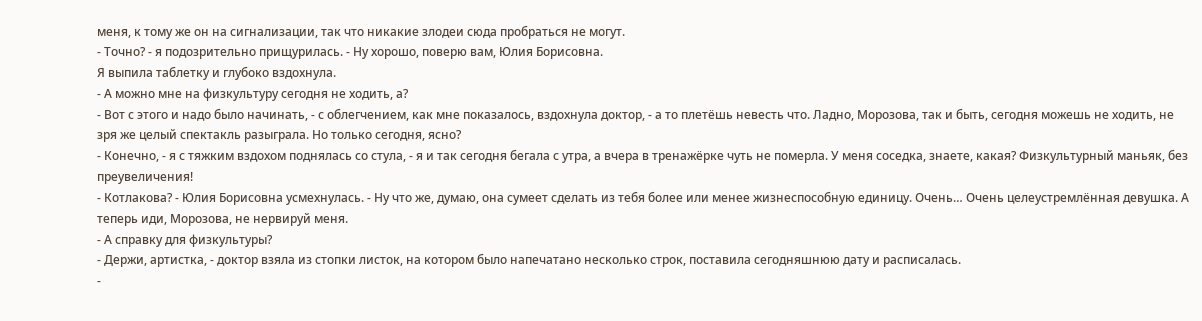меня, к тому же он на сигнализации, так что никакие злодеи сюда пробраться не могут.
- Точно? - я подозрительно прищурилась. - Ну хорошо, поверю вам, Юлия Борисовна.
Я выпила таблетку и глубоко вздохнула.
- А можно мне на физкультуру сегодня не ходить, а?
- Вот с этого и надо было начинать, - с облегчением, как мне показалось, вздохнула доктор, - а то плетёшь невесть что. Ладно, Морозова, так и быть, сегодня можешь не ходить, не зря же целый спектакль разыграла. Но только сегодня, ясно?
- Конечно, - я с тяжким вздохом поднялась со стула, - я и так сегодня бегала с утра, а вчера в тренажёрке чуть не померла. У меня соседка, знаете, какая? Физкультурный маньяк, без преувеличения!
- Котлакова? - Юлия Борисовна усмехнулась. - Ну что же, думаю, она сумеет сделать из тебя более или менее жизнеспособную единицу. Очень… Очень целеустремлённая девушка. А теперь иди, Морозова, не нервируй меня.
- А справку для физкультуры?
- Держи, артистка, - доктор взяла из стопки листок, на котором было напечатано несколько строк, поставила сегодняшнюю дату и расписалась.
-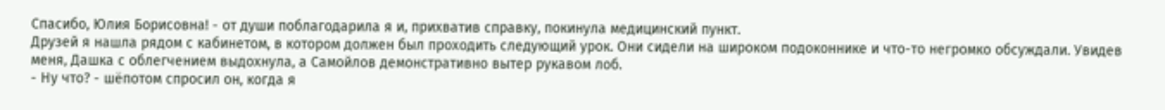Спасибо, Юлия Борисовна! - от души поблагодарила я и, прихватив справку, покинула медицинский пункт.
Друзей я нашла рядом с кабинетом, в котором должен был проходить следующий урок. Они сидели на широком подоконнике и что-то негромко обсуждали. Увидев меня, Дашка с облегчением выдохнула, а Самойлов демонстративно вытер рукавом лоб.
- Ну что? - шёпотом спросил он, когда я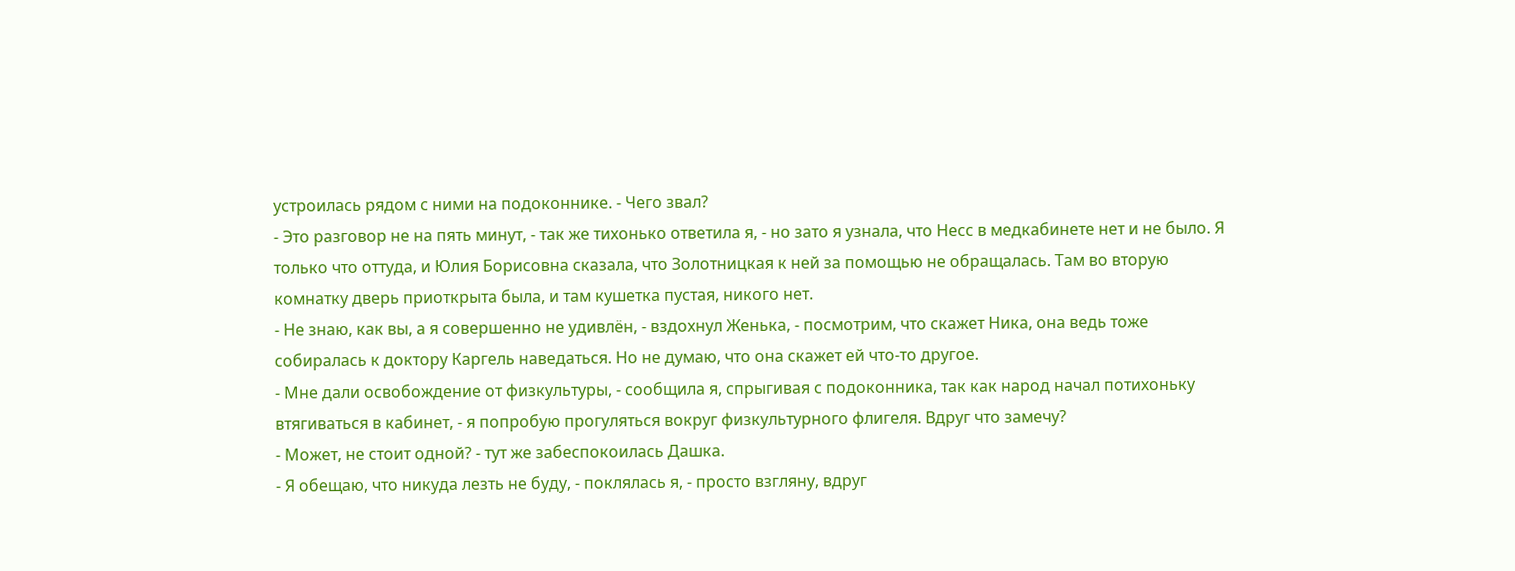устроилась рядом с ними на подоконнике. - Чего звал?
- Это разговор не на пять минут, - так же тихонько ответила я, - но зато я узнала, что Несс в медкабинете нет и не было. Я только что оттуда, и Юлия Борисовна сказала, что Золотницкая к ней за помощью не обращалась. Там во вторую комнатку дверь приоткрыта была, и там кушетка пустая, никого нет.
- Не знаю, как вы, а я совершенно не удивлён, - вздохнул Женька, - посмотрим, что скажет Ника, она ведь тоже собиралась к доктору Каргель наведаться. Но не думаю, что она скажет ей что-то другое.
- Мне дали освобождение от физкультуры, - сообщила я, спрыгивая с подоконника, так как народ начал потихоньку втягиваться в кабинет, - я попробую прогуляться вокруг физкультурного флигеля. Вдруг что замечу?
- Может, не стоит одной? - тут же забеспокоилась Дашка.
- Я обещаю, что никуда лезть не буду, - поклялась я, - просто взгляну, вдруг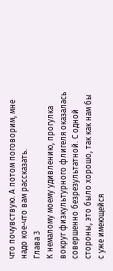что почувствую. А потом поговорим, мне надо кое-что вам рассказать.
Глава 3
К немалому моему удивлению, прогулка вокруг физкультурного флигеля оказалась совершенно безрезультатной. С одной стороны, это было хорошо, так как нам бы с уже имеющейся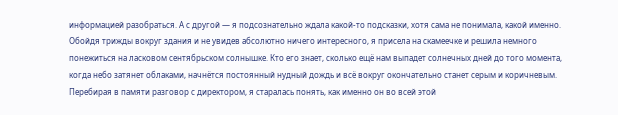информацией разобраться. А с другой — я подсознательно ждала какой-то подсказки, хотя сама не понимала, какой именно.
Обойдя трижды вокруг здания и не увидев абсолютно ничего интересного, я присела на скамеечке и решила немного понежиться на ласковом сентябрьском солнышке. Кто его знает, сколько ещё нам выпадет солнечных дней до того момента, когда небо затянет облаками, начнётся постоянный нудный дождь и всё вокруг окончательно станет серым и коричневым.
Перебирая в памяти разговор с директором, я старалась понять, как именно он во всей этой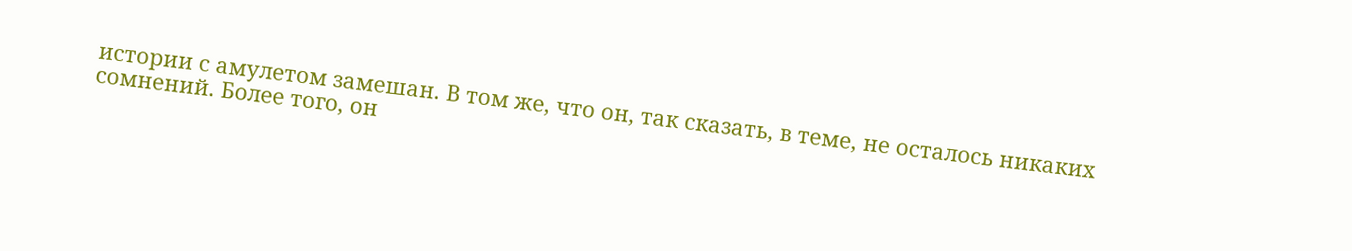истории с амулетом замешан. В том же, что он, так сказать, в теме, не осталось никаких сомнений. Более того, он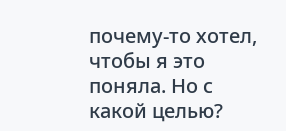почему-то хотел, чтобы я это поняла. Но с какой целью?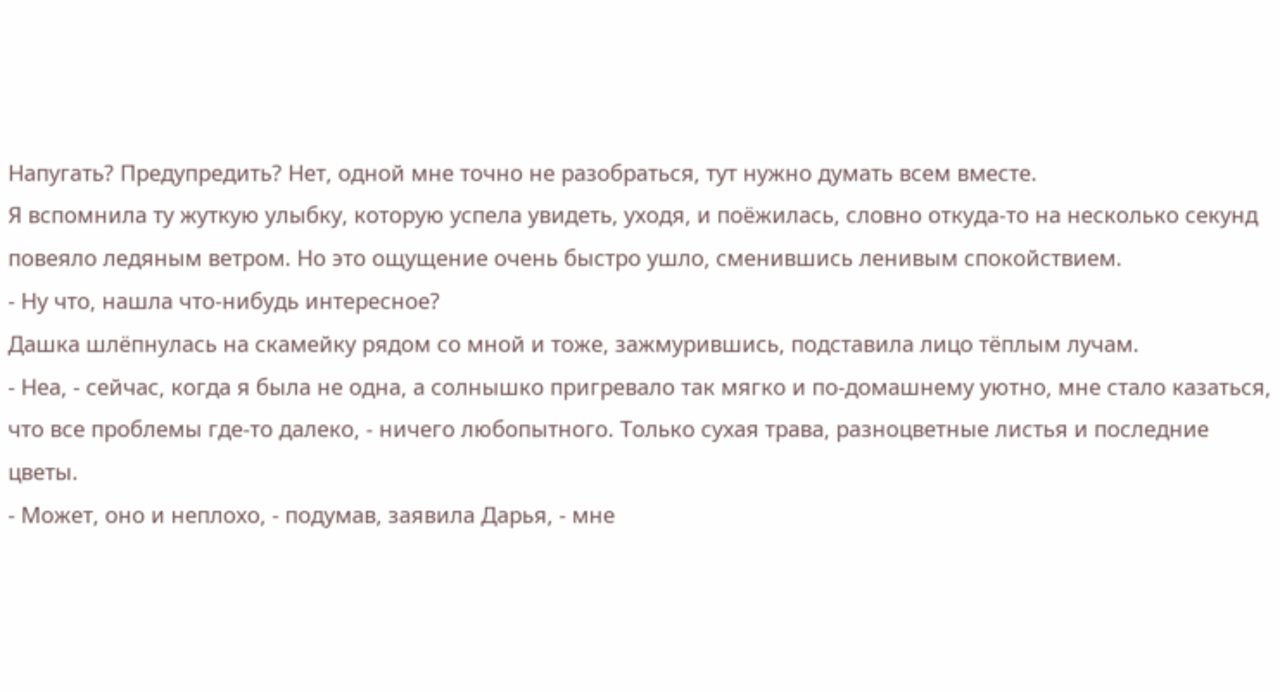Напугать? Предупредить? Нет, одной мне точно не разобраться, тут нужно думать всем вместе.
Я вспомнила ту жуткую улыбку, которую успела увидеть, уходя, и поёжилась, словно откуда-то на несколько секунд повеяло ледяным ветром. Но это ощущение очень быстро ушло, сменившись ленивым спокойствием.
- Ну что, нашла что-нибудь интересное?
Дашка шлёпнулась на скамейку рядом со мной и тоже, зажмурившись, подставила лицо тёплым лучам.
- Неа, - сейчас, когда я была не одна, а солнышко пригревало так мягко и по-домашнему уютно, мне стало казаться, что все проблемы где-то далеко, - ничего любопытного. Только сухая трава, разноцветные листья и последние цветы.
- Может, оно и неплохо, - подумав, заявила Дарья, - мне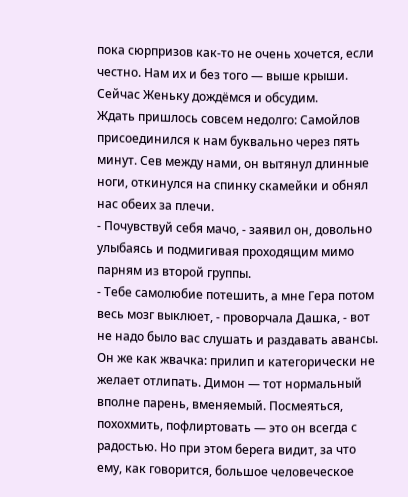пока сюрпризов как-то не очень хочется, если честно. Нам их и без того — выше крыши. Сейчас Женьку дождёмся и обсудим.
Ждать пришлось совсем недолго: Самойлов присоединился к нам буквально через пять минут. Сев между нами, он вытянул длинные ноги, откинулся на спинку скамейки и обнял нас обеих за плечи.
- Почувствуй себя мачо, - заявил он, довольно улыбаясь и подмигивая проходящим мимо парням из второй группы.
- Тебе самолюбие потешить, а мне Гера потом весь мозг выклюет, - проворчала Дашка, - вот не надо было вас слушать и раздавать авансы. Он же как жвачка: прилип и категорически не желает отлипать. Димон — тот нормальный вполне парень, вменяемый. Посмеяться, похохмить, пофлиртовать — это он всегда с радостью. Но при этом берега видит, за что ему, как говорится, большое человеческое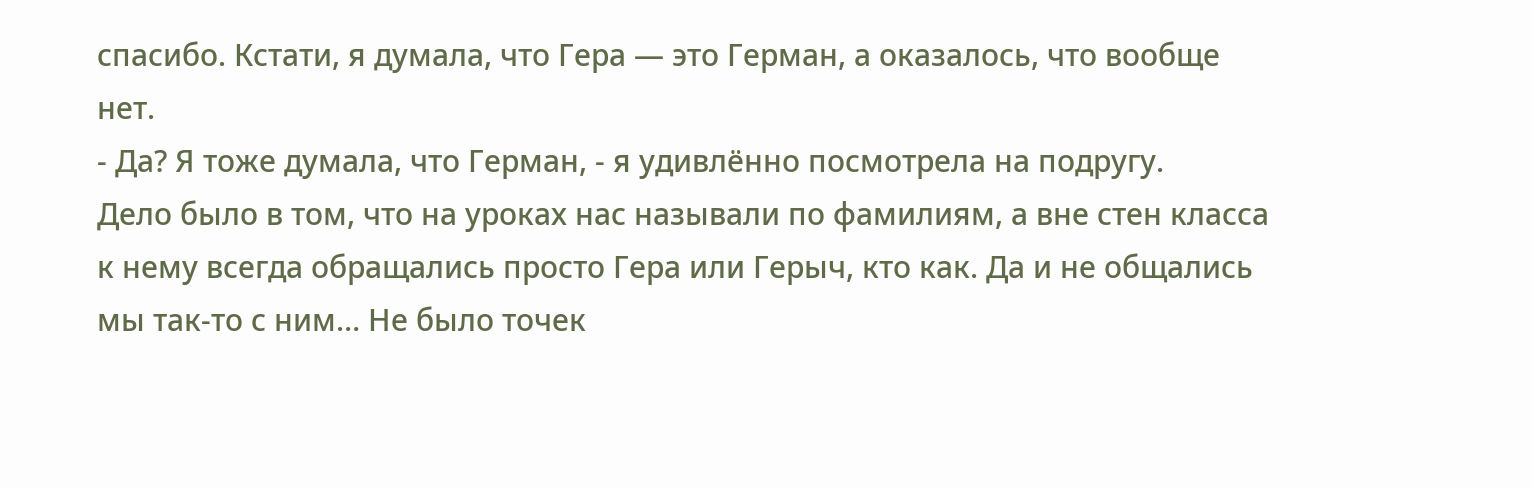спасибо. Кстати, я думала, что Гера — это Герман, а оказалось, что вообще нет.
- Да? Я тоже думала, что Герман, - я удивлённо посмотрела на подругу.
Дело было в том, что на уроках нас называли по фамилиям, а вне стен класса к нему всегда обращались просто Гера или Герыч, кто как. Да и не общались мы так-то с ним… Не было точек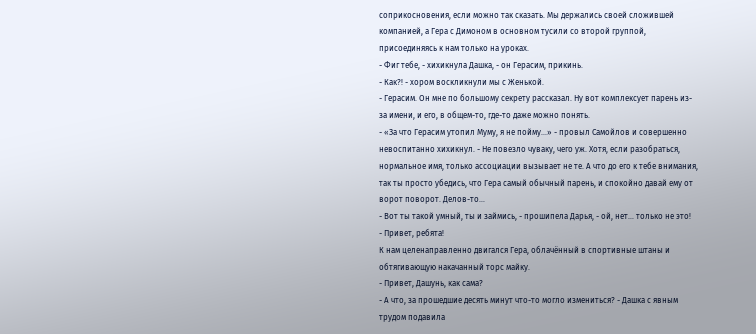соприкосновения, если можно так сказать. Мы держались своей сложившей компанией, а Гера с Димоном в основном тусили со второй группой, присоединяясь к нам только на уроках.
- Фиг тебе, - хихикнула Дашка, - он Герасим, прикинь.
- Как?! - хором воскликнули мы с Женькой.
- Герасим. Он мне по большому секрету рассказал. Ну вот комплексует парень из-за имени, и его, в общем-то, где-то даже можно понять.
- «За что Герасим утопил Муму, я не пойму...» - провыл Самойлов и совершенно невоспитанно хихикнул. - Не повезло чуваку, чего уж. Хотя, если разобраться, нормальное имя, только ассоциации вызывает не те. А что до его к тебе внимания, так ты просто убедись, что Гера самый обычный парень, и спокойно давай ему от ворот поворот. Делов-то…
- Вот ты такой умный, ты и займись, - прошипела Дарья, - ой, нет… только не это!
- Привет, ребята!
К нам целенаправленно двигался Гера, облачённый в спортивные штаны и обтягивающую накачанный торс майку.
- Привет, Дашунь, как сама?
- А что, за прошедшие десять минут что-то могло измениться? - Дашка с явным трудом подавила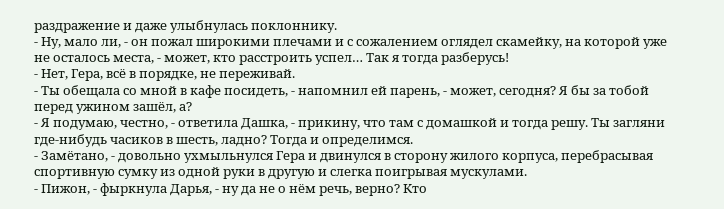раздражение и даже улыбнулась поклоннику.
- Ну, мало ли, - он пожал широкими плечами и с сожалением оглядел скамейку, на которой уже не осталось места, - может, кто расстроить успел… Так я тогда разберусь!
- Нет, Гера, всё в порядке, не переживай.
- Ты обещала со мной в кафе посидеть, - напомнил ей парень, - может, сегодня? Я бы за тобой перед ужином зашёл, а?
- Я подумаю, честно, - ответила Дашка, - прикину, что там с домашкой и тогда решу. Ты загляни где-нибудь часиков в шесть, ладно? Тогда и определимся.
- Замётано, - довольно ухмыльнулся Гера и двинулся в сторону жилого корпуса, перебрасывая спортивную сумку из одной руки в другую и слегка поигрывая мускулами.
- Пижон, - фыркнула Дарья, - ну да не о нём речь, верно? Кто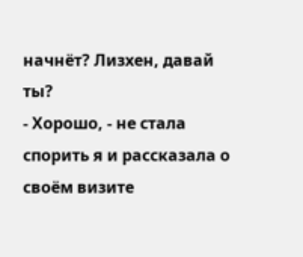начнёт? Лизхен, давай ты?
- Хорошо, - не стала спорить я и рассказала о своём визите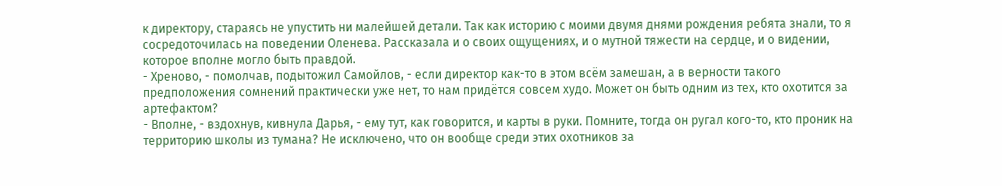к директору, стараясь не упустить ни малейшей детали. Так как историю с моими двумя днями рождения ребята знали, то я сосредоточилась на поведении Оленева. Рассказала и о своих ощущениях, и о мутной тяжести на сердце, и о видении, которое вполне могло быть правдой.
- Хреново, - помолчав, подытожил Самойлов, - если директор как-то в этом всём замешан, а в верности такого предположения сомнений практически уже нет, то нам придётся совсем худо. Может он быть одним из тех, кто охотится за артефактом?
- Вполне, - вздохнув, кивнула Дарья, - ему тут, как говорится, и карты в руки. Помните, тогда он ругал кого-то, кто проник на территорию школы из тумана? Не исключено, что он вообще среди этих охотников за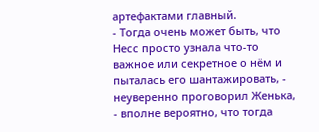артефактами главный.
- Тогда очень может быть, что Несс просто узнала что-то важное или секретное о нём и пыталась его шантажировать, - неуверенно проговорил Женька, - вполне вероятно, что тогда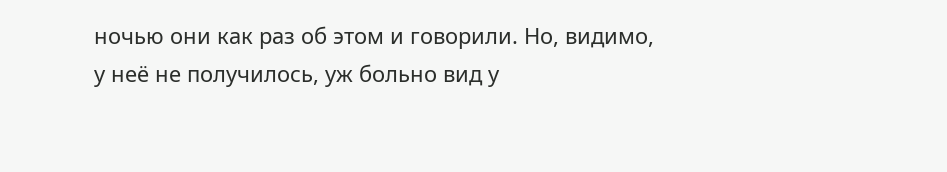ночью они как раз об этом и говорили. Но, видимо, у неё не получилось, уж больно вид у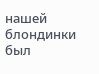нашей блондинки был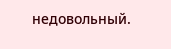недовольный.